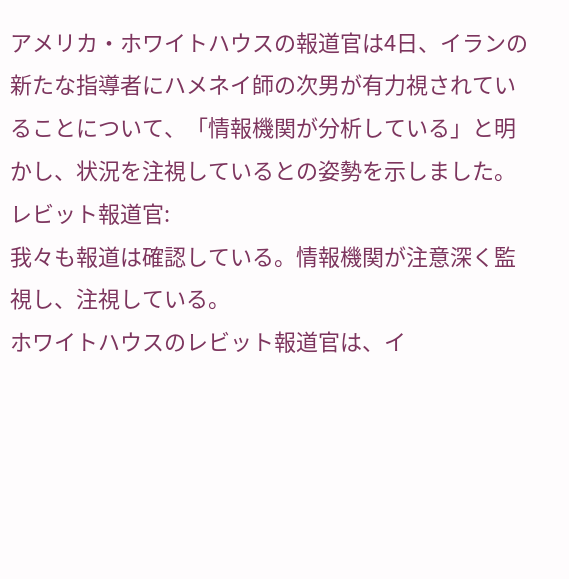アメリカ・ホワイトハウスの報道官は4日、イランの新たな指導者にハメネイ師の次男が有力視されていることについて、「情報機関が分析している」と明かし、状況を注視しているとの姿勢を示しました。
レビット報道官:
我々も報道は確認している。情報機関が注意深く監視し、注視している。
ホワイトハウスのレビット報道官は、イ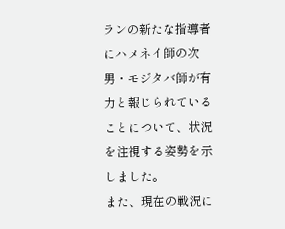ランの新たな指導者にハメネイ師の次男・モジタバ師が有力と報じられていることについて、状況を注視する姿勢を示しました。
また、現在の戦況に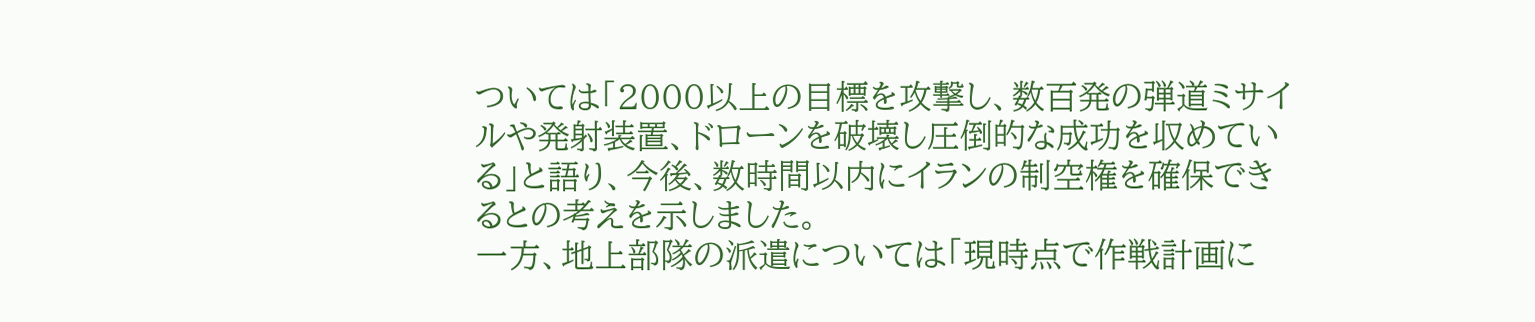ついては「2000以上の目標を攻撃し、数百発の弾道ミサイルや発射装置、ドローンを破壊し圧倒的な成功を収めている」と語り、今後、数時間以内にイランの制空権を確保できるとの考えを示しました。
一方、地上部隊の派遣については「現時点で作戦計画に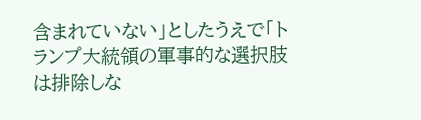含まれていない」としたうえで「トランプ大統領の軍事的な選択肢は排除しな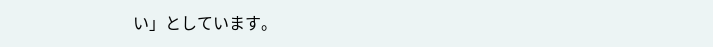い」としています。